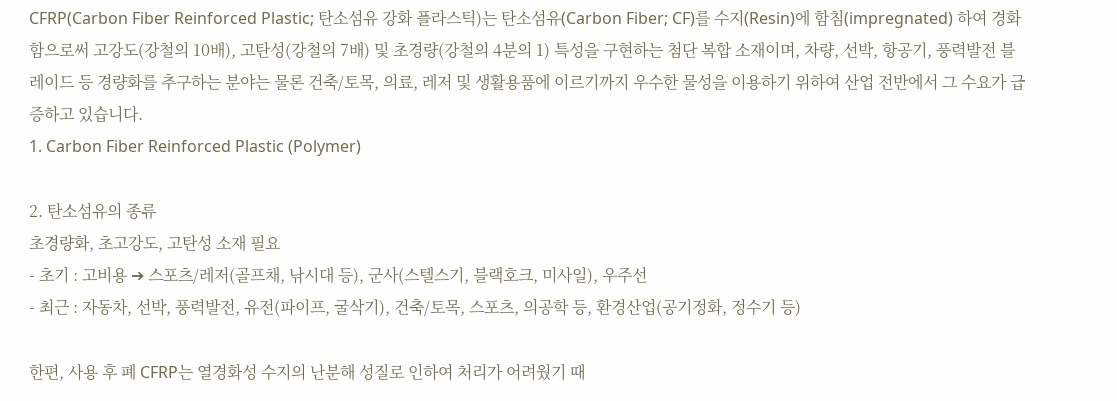CFRP(Carbon Fiber Reinforced Plastic; 탄소섬유 강화 플라스틱)는 탄소섬유(Carbon Fiber; CF)를 수지(Resin)에 함침(impregnated) 하여 경화함으로써 고강도(강철의 10배), 고탄성(강철의 7배) 및 초경량(강철의 4분의 1) 특성을 구현하는 첨단 복합 소재이며, 차량, 선박, 항공기, 풍력발전 블레이드 등 경량화를 추구하는 분야는 물론 건축/토목, 의료, 레저 및 생활용품에 이르기까지 우수한 물성을 이용하기 위하여 산업 전반에서 그 수요가 급증하고 있습니다.
1. Carbon Fiber Reinforced Plastic (Polymer)

2. 탄소섬유의 종류
초경량화, 초고강도, 고탄성 소재 필요
- 초기 : 고비용 ➔ 스포츠/레저(골프채, 낚시대 등), 군사(스텔스기, 블랙호크, 미사일), 우주선
- 최근 : 자동차, 선박, 풍력발전, 유전(파이프, 굴삭기), 건축/토목, 스포츠, 의공학 등, 환경산업(공기정화, 정수기 등)

한편, 사용 후 폐 CFRP는 열경화성 수지의 난분해 성질로 인하여 처리가 어려웠기 때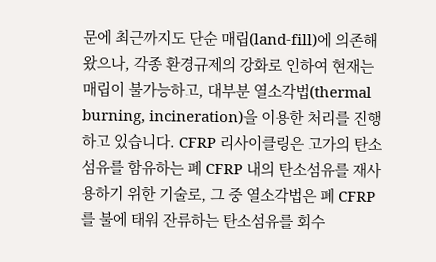문에 최근까지도 단순 매립(land-fill)에 의존해왔으나, 각종 환경규제의 강화로 인하여 현재는 매립이 불가능하고, 대부분 열소각법(thermal burning, incineration)을 이용한 처리를 진행하고 있습니다. CFRP 리사이클링은 고가의 탄소섬유를 함유하는 폐 CFRP 내의 탄소섬유를 재사용하기 위한 기술로, 그 중 열소각법은 폐 CFRP를 불에 태워 잔류하는 탄소섬유를 회수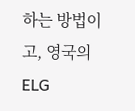하는 방법이고, 영국의 ELG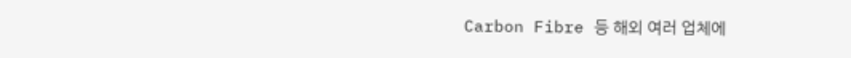Carbon Fibre 등 해외 여러 업체에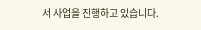서 사업을 진행하고 있습니다.